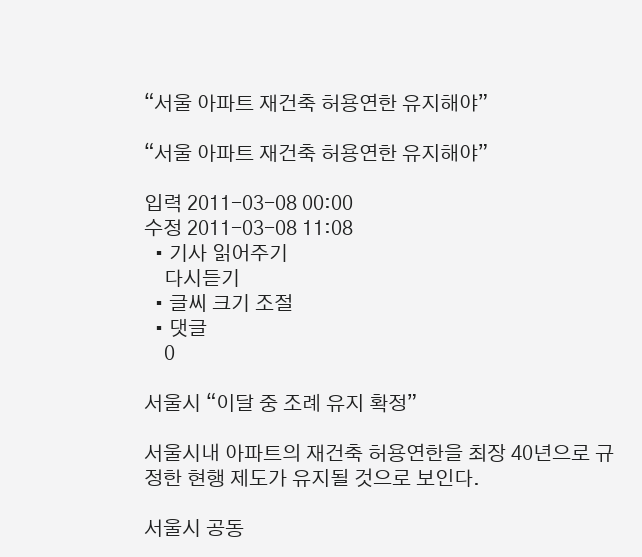“서울 아파트 재건축 허용연한 유지해야”

“서울 아파트 재건축 허용연한 유지해야”

입력 2011-03-08 00:00
수정 2011-03-08 11:08
  • 기사 읽어주기
    다시듣기
  • 글씨 크기 조절
  • 댓글
    0

서울시 “이달 중 조례 유지 확정”

서울시내 아파트의 재건축 허용연한을 최장 40년으로 규정한 현행 제도가 유지될 것으로 보인다.

서울시 공동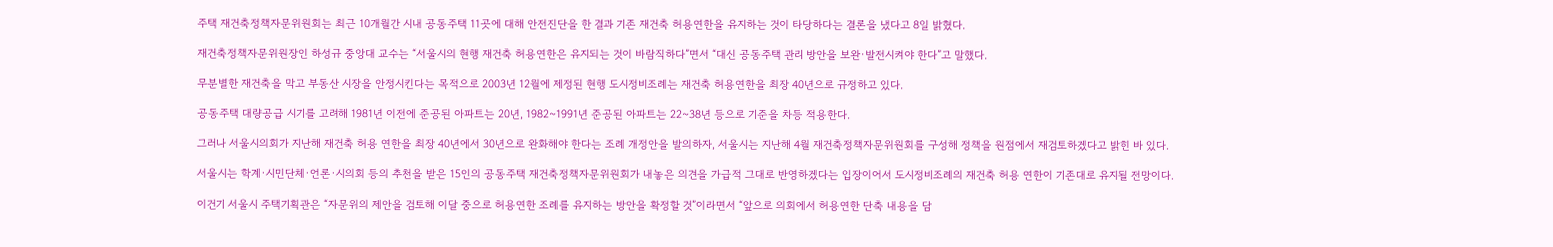주택 재건축정책자문위원회는 최근 10개월간 시내 공동주택 11곳에 대해 안전진단을 한 결과 기존 재건축 허용연한을 유지하는 것이 타당하다는 결론을 냈다고 8일 밝혔다.

재건축정책자문위원장인 하성규 중앙대 교수는 “서울시의 현행 재건축 허용연한은 유지되는 것이 바람직하다”면서 “대신 공동주택 관리 방안을 보완·발전시켜야 한다”고 말했다.

무분별한 재건축을 막고 부동산 시장을 안정시킨다는 목적으로 2003년 12월에 제정된 현행 도시정비조례는 재건축 허용연한을 최장 40년으로 규정하고 있다.

공동주택 대량공급 시기를 고려해 1981년 이전에 준공된 아파트는 20년, 1982~1991년 준공된 아파트는 22~38년 등으로 기준을 차등 적용한다.

그러나 서울시의회가 지난해 재건축 허용 연한을 최장 40년에서 30년으로 완화해야 한다는 조례 개정안을 발의하자, 서울시는 지난해 4월 재건축정책자문위원회를 구성해 정책을 원점에서 재검토하겠다고 밝힌 바 있다.

서울시는 학계·시민단체·언론·시의회 등의 추천을 받은 15인의 공동주택 재건축정책자문위원회가 내놓은 의견을 가급적 그대로 반영하겠다는 입장이어서 도시정비조례의 재건축 허용 연한이 기존대로 유지될 전망이다.

이건기 서울시 주택기획관은 “자문위의 제안을 검토해 이달 중으로 허용연한 조례를 유지하는 방안을 확정할 것”이라면서 “앞으로 의회에서 허용연한 단축 내용을 담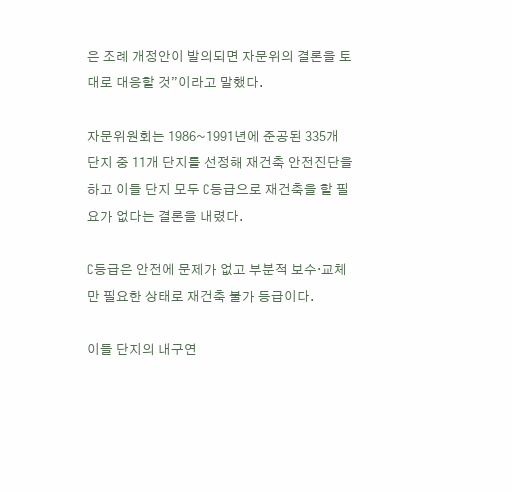은 조례 개정안이 발의되면 자문위의 결론을 토대로 대응할 것”이라고 말했다.

자문위원회는 1986~1991년에 준공된 335개 단지 중 11개 단지를 선정해 재건축 안전진단을 하고 이들 단지 모두 C등급으로 재건축을 할 필요가 없다는 결론을 내렸다.

C등급은 안전에 문제가 없고 부분적 보수·교체만 필요한 상태로 재건축 불가 등급이다.

이들 단지의 내구연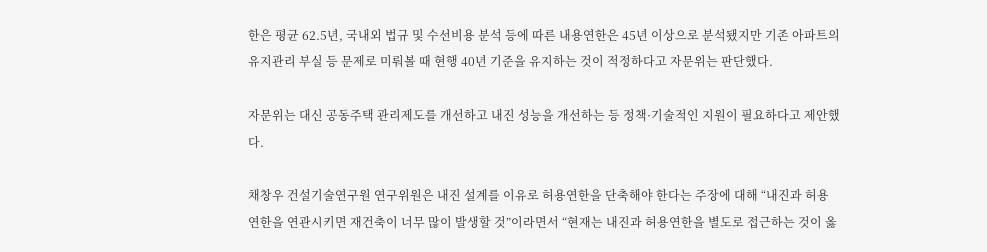한은 평균 62.5년, 국내외 법규 및 수선비용 분석 등에 따른 내용연한은 45년 이상으로 분석됐지만 기존 아파트의 유지관리 부실 등 문제로 미뤄볼 때 현행 40년 기준을 유지하는 것이 적정하다고 자문위는 판단했다.

자문위는 대신 공동주택 관리제도를 개선하고 내진 성능을 개선하는 등 정책·기술적인 지원이 필요하다고 제안했다.

채창우 건설기술연구원 연구위원은 내진 설계를 이유로 허용연한을 단축해야 한다는 주장에 대해 “내진과 허용연한을 연관시키면 재건축이 너무 많이 발생할 것”이라면서 “현재는 내진과 허용연한을 별도로 접근하는 것이 옳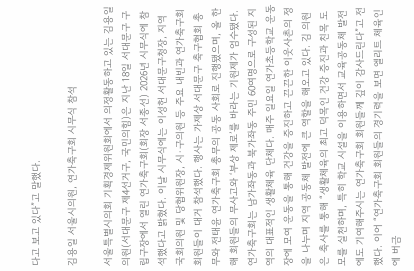다고 보고 있다”고 말했다.

김용일 서울시의원, 연가축구회 시무식 참석

서울특별시의회 기획경제위원회에서 의정활동하고 있는 김용일 의원(서대문구 제4선거구, 국민의힘)은 지난 18일 서대문구 구립구장에서 열린 연가축구회(회장 서종선) 2026년 시무식에 참석했다고 밝혔다. 이날 시무식에는 이성헌 서대문구청장, 지역 국회의원 및 당협위원장, 시·구의원 등 주요 내빈과 연가축구회 회원들이 대거 참석했다. 행사는 가제상 서대문구 축구협회 총무와 전태윤 연가축구회 총무의 공동 사회로 진행됐으며, 올 한 해 회원들의 무사고와 ‘부상 제로’를 바라는 기원제가 엄수됐다. 연가축구회는 남가좌동과 북가좌동 주민 60여명으로 구성된 지역의 대표적인 생활체육 단체다. 매주 일요일 연가초등학교 운동장에 모여 운동을 통해 건강을 증진하고 끈끈한 이웃사촌의 정을 나누며 지역 공동체 발전에 큰 역할을 해오고 있다. 김 의원은 축사를 통해 “생활체육의 최고 덕목인 건강 증진과 친목 도모를 실천하며, 특히 학교 시설을 이용하면서 교육공동체 발전에도 기여해주시는 연가축구회 회원들께 깊이 감사드린다”고 전했다. 이어 “연가축구회 회원들의 경기력을 보면 엘리트 체육인에 버금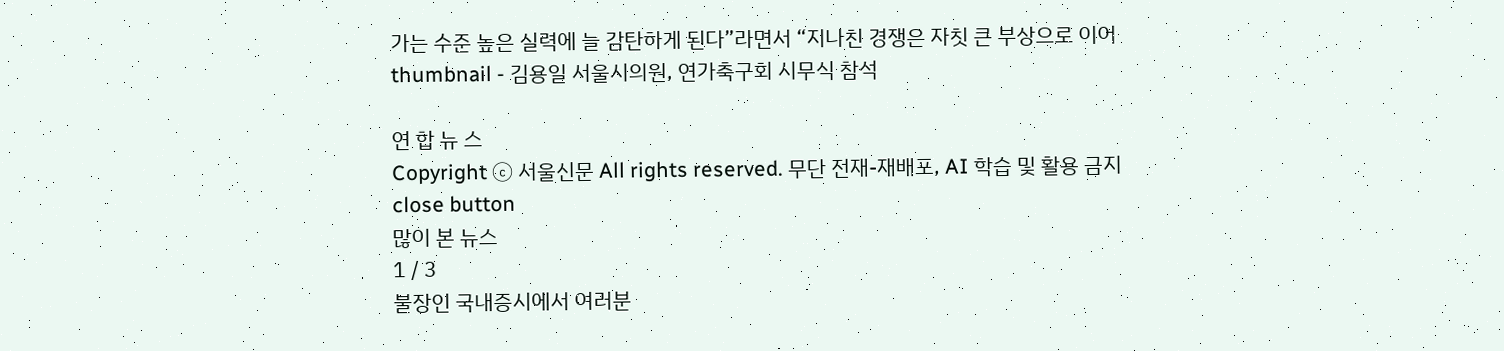가는 수준 높은 실력에 늘 감탄하게 된다”라면서 “지나친 경쟁은 자칫 큰 부상으로 이어
thumbnail - 김용일 서울시의원, 연가축구회 시무식 참석

연 합 뉴 스
Copyright ⓒ 서울신문 All rights reserved. 무단 전재-재배포, AI 학습 및 활용 금지
close button
많이 본 뉴스
1 / 3
불장인 국내증시에서 여러분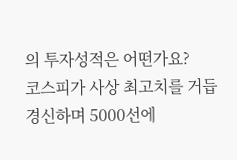의 투자성적은 어떤가요?
코스피가 사상 최고치를 거듭 경신하며 5000선에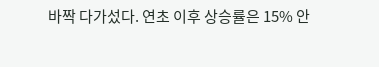바짝 다가섰다. 연초 이후 상승률은 15% 안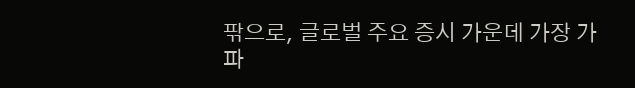팎으로, 글로벌 주요 증시 가운데 가장 가파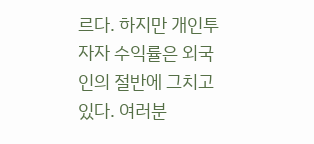르다. 하지만 개인투자자 수익률은 외국인의 절반에 그치고 있다. 여러분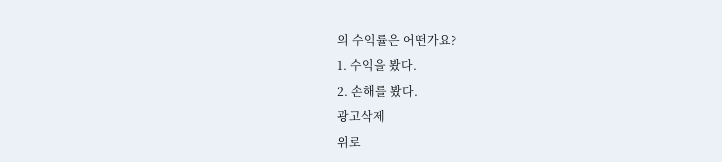의 수익률은 어떤가요?
1. 수익을 봤다.
2. 손해를 봤다.
광고삭제
위로